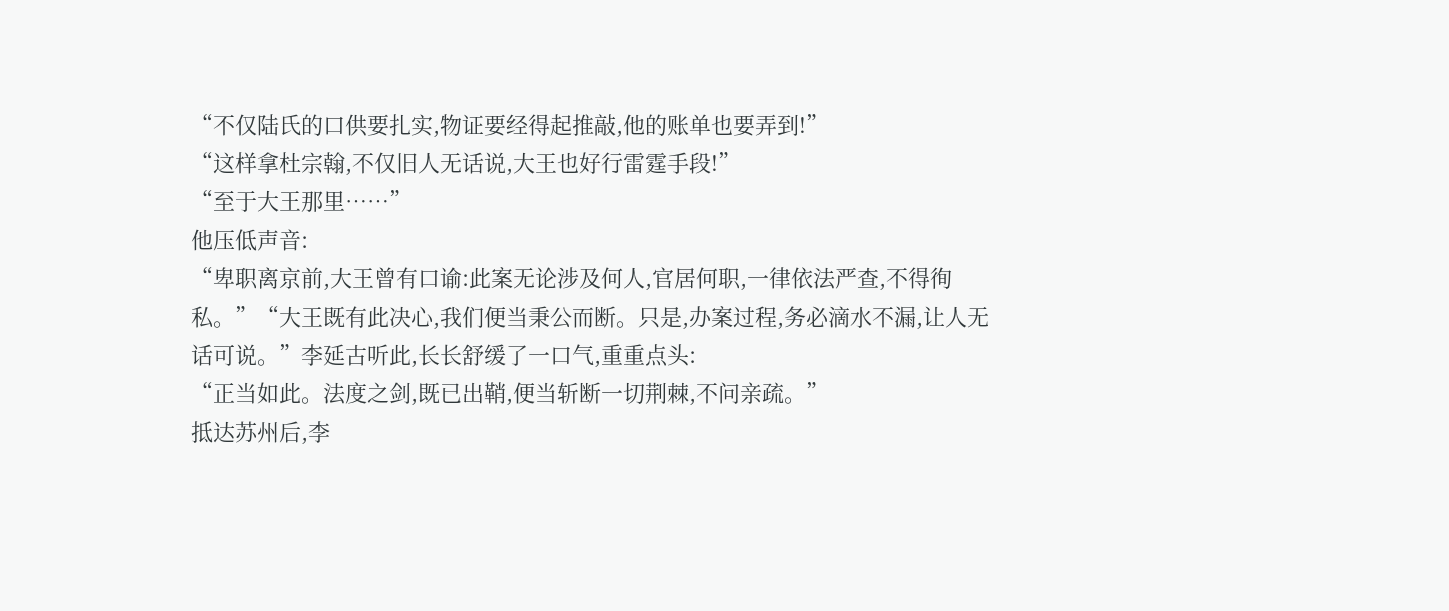“不仅陆氏的口供要扎实,物证要经得起推敲,他的账单也要弄到!”
“这样拿杜宗翰,不仅旧人无话说,大王也好行雷霆手段!”
“至于大王那里……”
他压低声音:
“卑职离京前,大王曾有口谕:此案无论涉及何人,官居何职,一律依法严查,不得徇私。”“大王既有此决心,我们便当秉公而断。只是,办案过程,务必滴水不漏,让人无话可说。”李延古听此,长长舒缓了一口气,重重点头:
“正当如此。法度之剑,既已出鞘,便当斩断一切荆棘,不问亲疏。”
抵达苏州后,李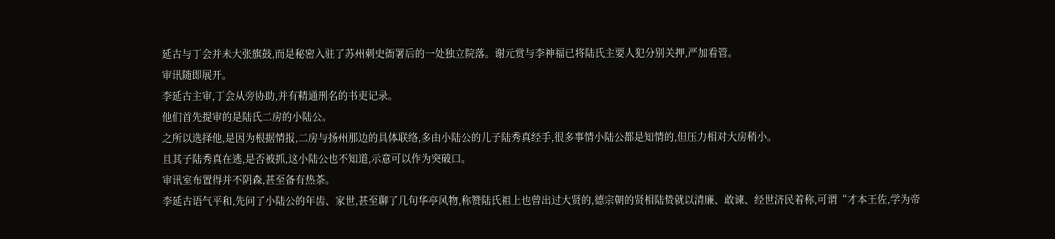延古与丁会并未大张旗鼓,而是秘密入驻了苏州刺史衙署后的一处独立院落。谢元赏与李神福已将陆氏主要人犯分别关押,严加看管。
审讯随即展开。
李延古主审,丁会从旁协助,并有精通刑名的书吏记录。
他们首先提审的是陆氏二房的小陆公。
之所以选择他,是因为根据情报,二房与扬州那边的具体联络,多由小陆公的儿子陆秀真经手,很多事情小陆公都是知情的,但压力相对大房稍小。
且其子陆秀真在逃,是否被抓,这小陆公也不知道,示意可以作为突破口。
审讯室布置得并不阴森,甚至备有热茶。
李延古语气平和,先问了小陆公的年齿、家世,甚至聊了几句华亭风物,称赞陆氏祖上也曾出过大贤的,德宗朝的贤相陆贽就以清廉、敢谏、经世济民着称,可谓“才本王佐,学为帝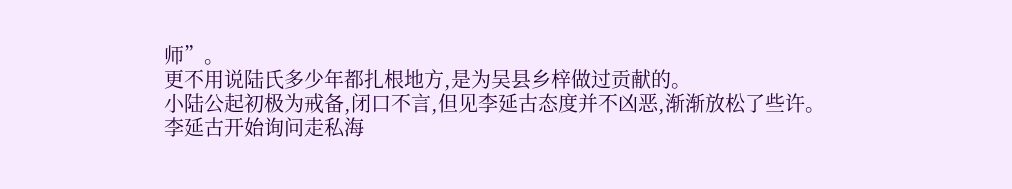师”。
更不用说陆氏多少年都扎根地方,是为吴县乡梓做过贡献的。
小陆公起初极为戒备,闭口不言,但见李延古态度并不凶恶,渐渐放松了些许。
李延古开始询问走私海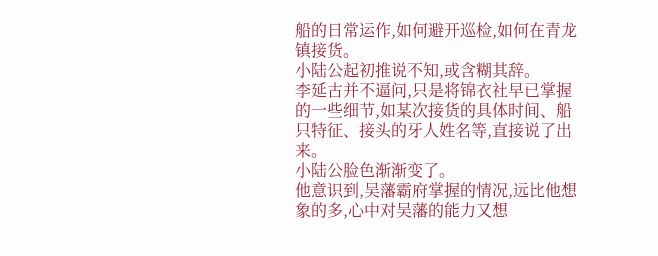船的日常运作,如何避开巡检,如何在青龙镇接货。
小陆公起初推说不知,或含糊其辞。
李延古并不逼问,只是将锦衣社早已掌握的一些细节,如某次接货的具体时间、船只特征、接头的牙人姓名等,直接说了出来。
小陆公脸色渐渐变了。
他意识到,吴藩霸府掌握的情况,远比他想象的多,心中对吴藩的能力又想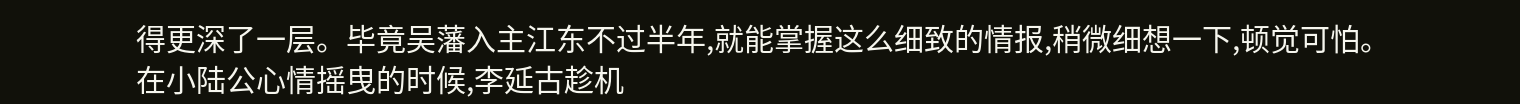得更深了一层。毕竟吴藩入主江东不过半年,就能掌握这么细致的情报,稍微细想一下,顿觉可怕。
在小陆公心情摇曳的时候,李延古趁机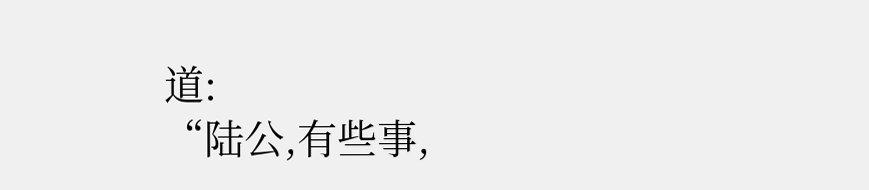道:
“陆公,有些事,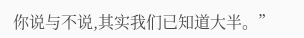你说与不说,其实我们已知道大半。”